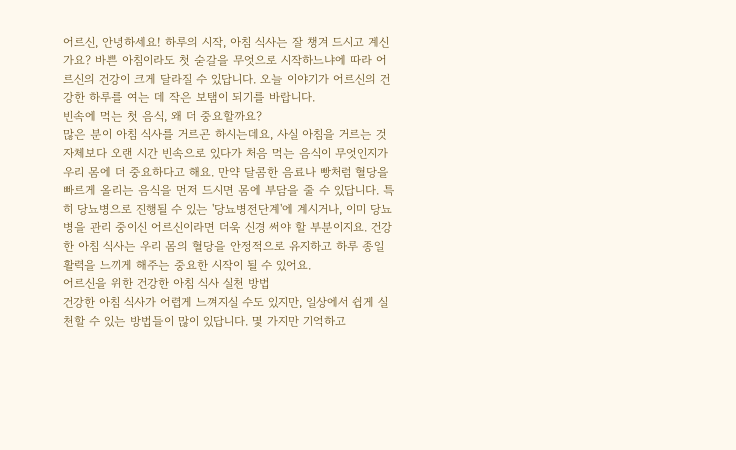어르신, 안녕하세요! 하루의 시작, 아침 식사는 잘 챙겨 드시고 계신가요? 바쁜 아침이라도 첫 숟갈을 무엇으로 시작하느냐에 따라 어르신의 건강이 크게 달라질 수 있답니다. 오늘 이야기가 어르신의 건강한 하루를 여는 데 작은 보탬이 되기를 바랍니다.
빈속에 먹는 첫 음식, 왜 더 중요할까요?
많은 분이 아침 식사를 거르곤 하시는데요, 사실 아침을 거르는 것 자체보다 오랜 시간 빈속으로 있다가 처음 먹는 음식이 무엇인지가 우리 몸에 더 중요하다고 해요. 만약 달콤한 음료나 빵처럼 혈당을 빠르게 올리는 음식을 먼저 드시면 몸에 부담을 줄 수 있답니다. 특히 당뇨병으로 진행될 수 있는 '당뇨병전단계'에 계시거나, 이미 당뇨병을 관리 중이신 어르신이라면 더욱 신경 써야 할 부분이지요. 건강한 아침 식사는 우리 몸의 혈당을 안정적으로 유지하고 하루 종일 활력을 느끼게 해주는 중요한 시작이 될 수 있어요.
어르신을 위한 건강한 아침 식사 실천 방법
건강한 아침 식사가 어렵게 느껴지실 수도 있지만, 일상에서 쉽게 실천할 수 있는 방법들이 많이 있답니다. 몇 가지만 기억하고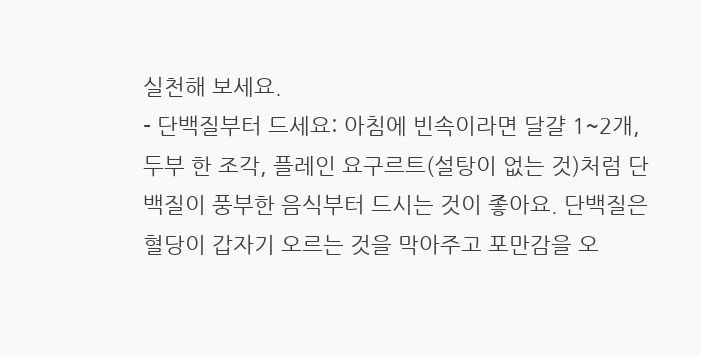실천해 보세요.
- 단백질부터 드세요: 아침에 빈속이라면 달걀 1~2개, 두부 한 조각, 플레인 요구르트(설탕이 없는 것)처럼 단백질이 풍부한 음식부터 드시는 것이 좋아요. 단백질은 혈당이 갑자기 오르는 것을 막아주고 포만감을 오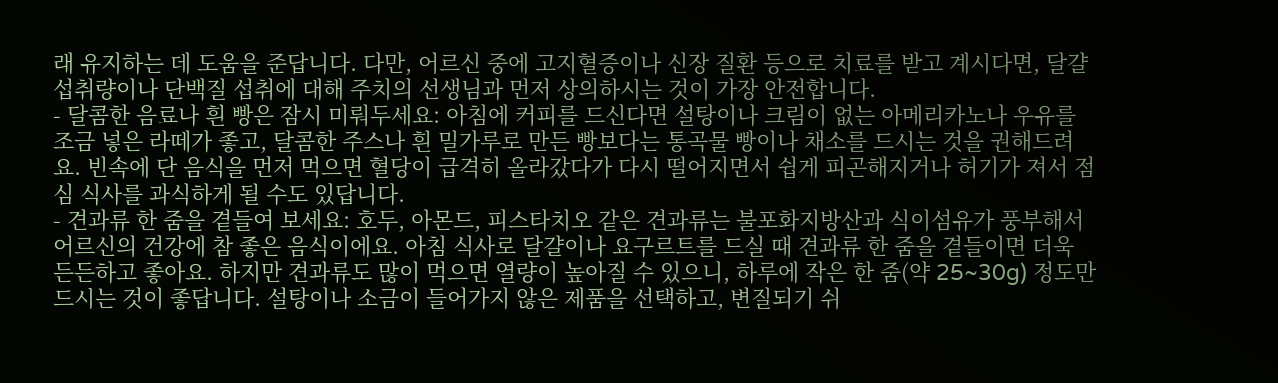래 유지하는 데 도움을 준답니다. 다만, 어르신 중에 고지혈증이나 신장 질환 등으로 치료를 받고 계시다면, 달걀 섭취량이나 단백질 섭취에 대해 주치의 선생님과 먼저 상의하시는 것이 가장 안전합니다.
- 달콤한 음료나 흰 빵은 잠시 미뤄두세요: 아침에 커피를 드신다면 설탕이나 크림이 없는 아메리카노나 우유를 조금 넣은 라떼가 좋고, 달콤한 주스나 흰 밀가루로 만든 빵보다는 통곡물 빵이나 채소를 드시는 것을 권해드려요. 빈속에 단 음식을 먼저 먹으면 혈당이 급격히 올라갔다가 다시 떨어지면서 쉽게 피곤해지거나 허기가 져서 점심 식사를 과식하게 될 수도 있답니다.
- 견과류 한 줌을 곁들여 보세요: 호두, 아몬드, 피스타치오 같은 견과류는 불포화지방산과 식이섬유가 풍부해서 어르신의 건강에 참 좋은 음식이에요. 아침 식사로 달걀이나 요구르트를 드실 때 견과류 한 줌을 곁들이면 더욱 든든하고 좋아요. 하지만 견과류도 많이 먹으면 열량이 높아질 수 있으니, 하루에 작은 한 줌(약 25~30g) 정도만 드시는 것이 좋답니다. 설탕이나 소금이 들어가지 않은 제품을 선택하고, 변질되기 쉬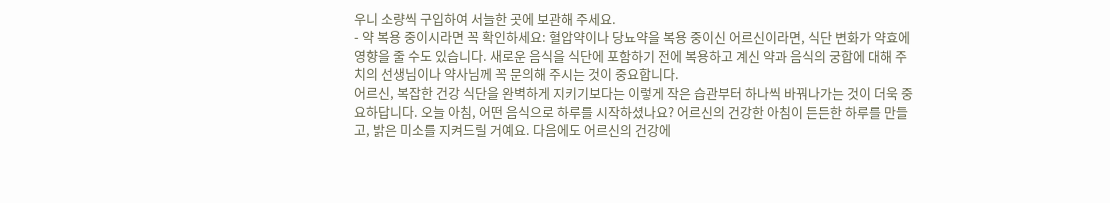우니 소량씩 구입하여 서늘한 곳에 보관해 주세요.
- 약 복용 중이시라면 꼭 확인하세요: 혈압약이나 당뇨약을 복용 중이신 어르신이라면, 식단 변화가 약효에 영향을 줄 수도 있습니다. 새로운 음식을 식단에 포함하기 전에 복용하고 계신 약과 음식의 궁합에 대해 주치의 선생님이나 약사님께 꼭 문의해 주시는 것이 중요합니다.
어르신, 복잡한 건강 식단을 완벽하게 지키기보다는 이렇게 작은 습관부터 하나씩 바꿔나가는 것이 더욱 중요하답니다. 오늘 아침, 어떤 음식으로 하루를 시작하셨나요? 어르신의 건강한 아침이 든든한 하루를 만들고, 밝은 미소를 지켜드릴 거예요. 다음에도 어르신의 건강에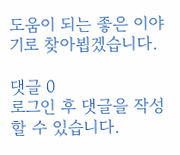도움이 되는 좋은 이야기로 찾아뵙겠습니다.

댓글 0
로그인 후 댓글을 작성할 수 있습니다.